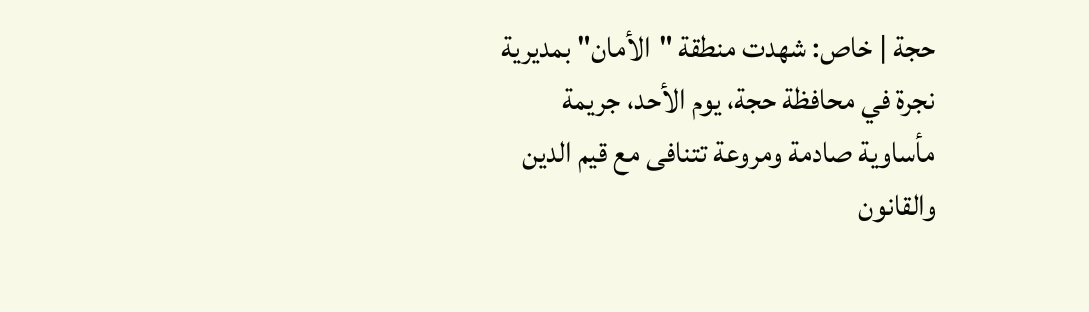حجة | خاص: شهدت منطقة "الأمان" بمديرية نجرة في محافظة حجة، يوم الأحد، جريمة مأساوية صادمة ومروعة تتنافى مع قيم الدين والقانون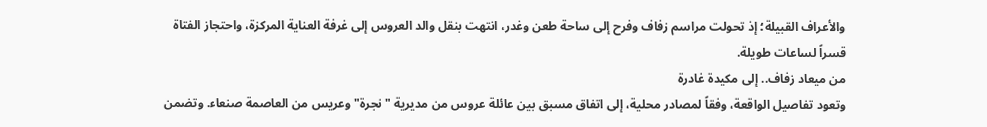والأعراف القبيلة؛ إذ تحولت مراسم زفاف وفرح إلى ساحة طعن وغدر، انتهت بنقل والد العروس إلى غرفة العناية المركزة، واحتجاز الفتاة قسراً لساعات طويلة.
من ميعاد زفاف.. إلى مكيدة غادرة
وتعود تفاصيل الواقعة، وفقاً لمصادر محلية، إلى اتفاق مسبق بين عائلة عروس من مديرية "نجرة" وعريس من العاصمة صنعاء. وتضمن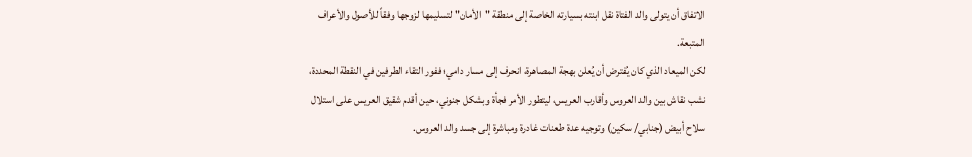الاتفاق أن يتولى والد الفتاة نقل ابنته بسيارته الخاصة إلى منطقة "الأمان" لتسليمها لزوجها وفقاً للأصول والأعراف المتبعة.
لكن الميعاد الذي كان يُفترض أن يُعلن بهجة المصاهرة، انحرف إلى مسار دامي؛ ففور التقاء الطرفين في النقطة المحددة، نشب نقاش بين والد العروس وأقارب العريس، ليتطور الأمر فجأة وبشكل جنوني، حين أقدم شقيق العريس على استلال سلاح أبيض (جنابي/ سكين) وتوجيه عدة طعنات غادرة ومباشرة إلى جسد والد العروس.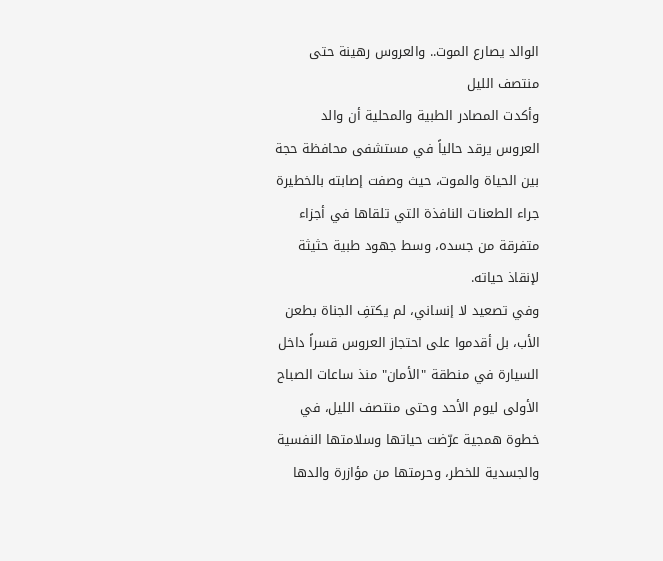الوالد يصارع الموت.. والعروس رهينة حتى منتصف الليل
وأكدت المصادر الطبية والمحلية أن والد العروس يرقد حالياً في مستشفى محافظة حجة بين الحياة والموت، حيث وصفت إصابته بالخطيرة جراء الطعنات النافذة التي تلقاها في أجزاء متفرقة من جسده، وسط جهود طبية حثيثة لإنقاذ حياته.
وفي تصعيد لا إنساني، لم يكتفِ الجناة بطعن الأب، بل أقدموا على احتجاز العروس قسراً داخل السيارة في منطقة "الأمان" منذ ساعات الصباح الأولى ليوم الأحد وحتى منتصف الليل، في خطوة همجية عرّضت حياتها وسلامتها النفسية والجسدية للخطر، وحرمتها من مؤازرة والدها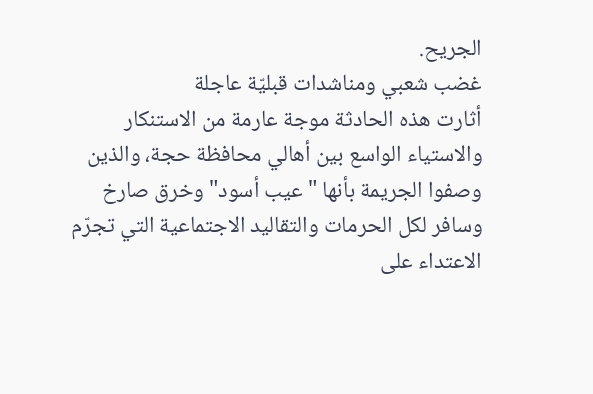الجريح.
غضب شعبي ومناشدات قبليّة عاجلة
أثارت هذه الحادثة موجة عارمة من الاستنكار والاستياء الواسع بين أهالي محافظة حجة، والذين وصفوا الجريمة بأنها "عيب أسود" وخرق صارخ وسافر لكل الحرمات والتقاليد الاجتماعية التي تجرّم الاعتداء على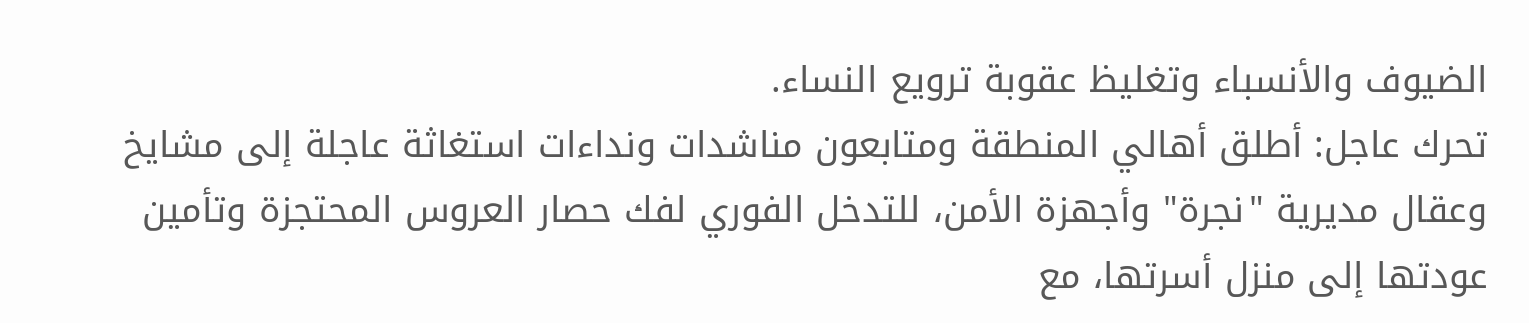الضيوف والأنسباء وتغليظ عقوبة ترويع النساء.
تحرك عاجل: أطلق أهالي المنطقة ومتابعون مناشدات ونداءات استغاثة عاجلة إلى مشايخ وعقال مديرية "نجرة" وأجهزة الأمن، للتدخل الفوري لفك حصار العروس المحتجزة وتأمين عودتها إلى منزل أسرتها، مع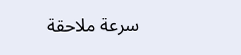سرعة ملاحقة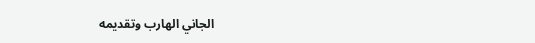الجاني الهارب وتقديمه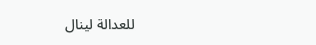للعدالة لينال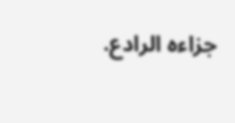جزاءه الرادع.